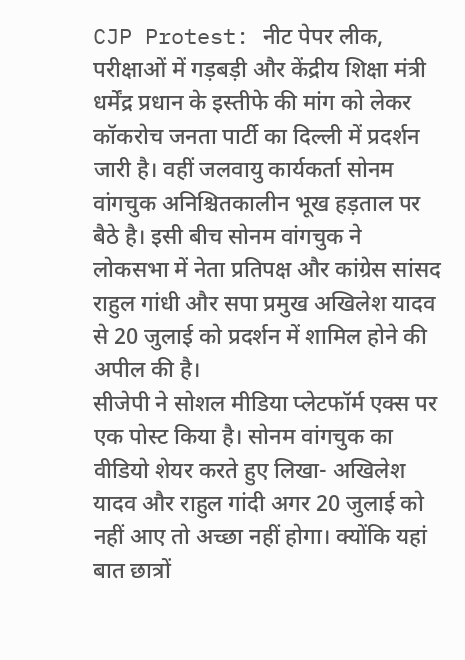CJP Protest: नीट पेपर लीक, परीक्षाओं में गड़बड़ी और केंद्रीय शिक्षा मंत्री धर्मेंद्र प्रधान के इस्तीफे की मांग को लेकर कॉकरोच जनता पार्टी का दिल्ली में प्रदर्शन जारी है। वहीं जलवायु कार्यकर्ता सोनम वांगचुक अनिश्चितकालीन भूख हड़ताल पर बैठे है। इसी बीच सोनम वांगचुक ने लोकसभा में नेता प्रतिपक्ष और कांग्रेस सांसद राहुल गांधी और सपा प्रमुख अखिलेश यादव से 20 जुलाई को प्रदर्शन में शामिल होने की अपील की है।
सीजेपी ने सोशल मीडिया प्लेटफॉर्म एक्स पर एक पोस्ट किया है। सोनम वांगचुक का वीडियो शेयर करते हुए लिखा- अखिलेश यादव और राहुल गांदी अगर 20 जुलाई को नहीं आए तो अच्छा नहीं होगा। क्योंकि यहां बात छात्रों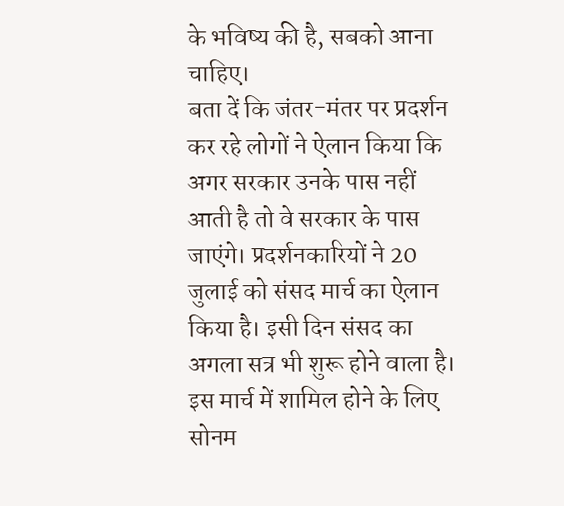के भविष्य की है, सबको आना चाहिए।
बता दें कि जंतर-मंतर पर प्रदर्शन कर रहे लोगों ने ऐलान किया कि अगर सरकार उनके पास नहीं आती है तो वे सरकार के पास जाएंगे। प्रदर्शनकारियों ने 20 जुलाई को संसद मार्च का ऐलान किया है। इसी दिन संसद का अगला सत्र भी शुरू होने वाला है। इस मार्च में शामिल होने के लिए सोनम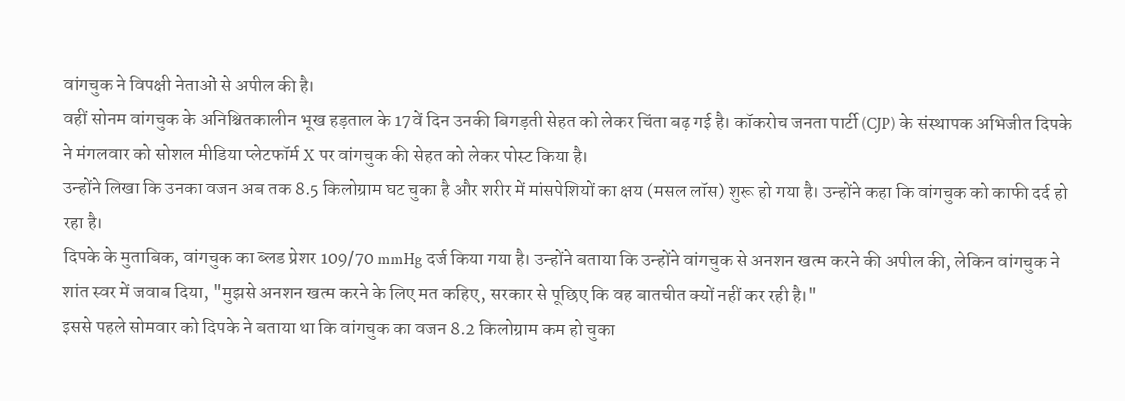वांगचुक ने विपक्षी नेताओं से अपील की है।
वहीं सोनम वांगचुक के अनिश्चितकालीन भूख हड़ताल के 17वें दिन उनकी बिगड़ती सेहत को लेकर चिंता बढ़ गई है। कॉकरोच जनता पार्टी (CJP) के संस्थापक अभिजीत दिपके ने मंगलवार को सोशल मीडिया प्लेटफॉर्म X पर वांगचुक की सेहत को लेकर पोस्ट किया है।
उन्होंने लिखा कि उनका वजन अब तक 8.5 किलोग्राम घट चुका है और शरीर में मांसपेशियों का क्षय (मसल लॉस) शुरू हो गया है। उन्होंने कहा कि वांगचुक को काफी दर्द हो रहा है।
दिपके के मुताबिक, वांगचुक का ब्लड प्रेशर 109/70 mmHg दर्ज किया गया है। उन्होंने बताया कि उन्होंने वांगचुक से अनशन खत्म करने की अपील की, लेकिन वांगचुक ने शांत स्वर में जवाब दिया, "मुझसे अनशन खत्म करने के लिए मत कहिए, सरकार से पूछिए कि वह बातचीत क्यों नहीं कर रही है।"
इससे पहले सोमवार को दिपके ने बताया था कि वांगचुक का वजन 8.2 किलोग्राम कम हो चुका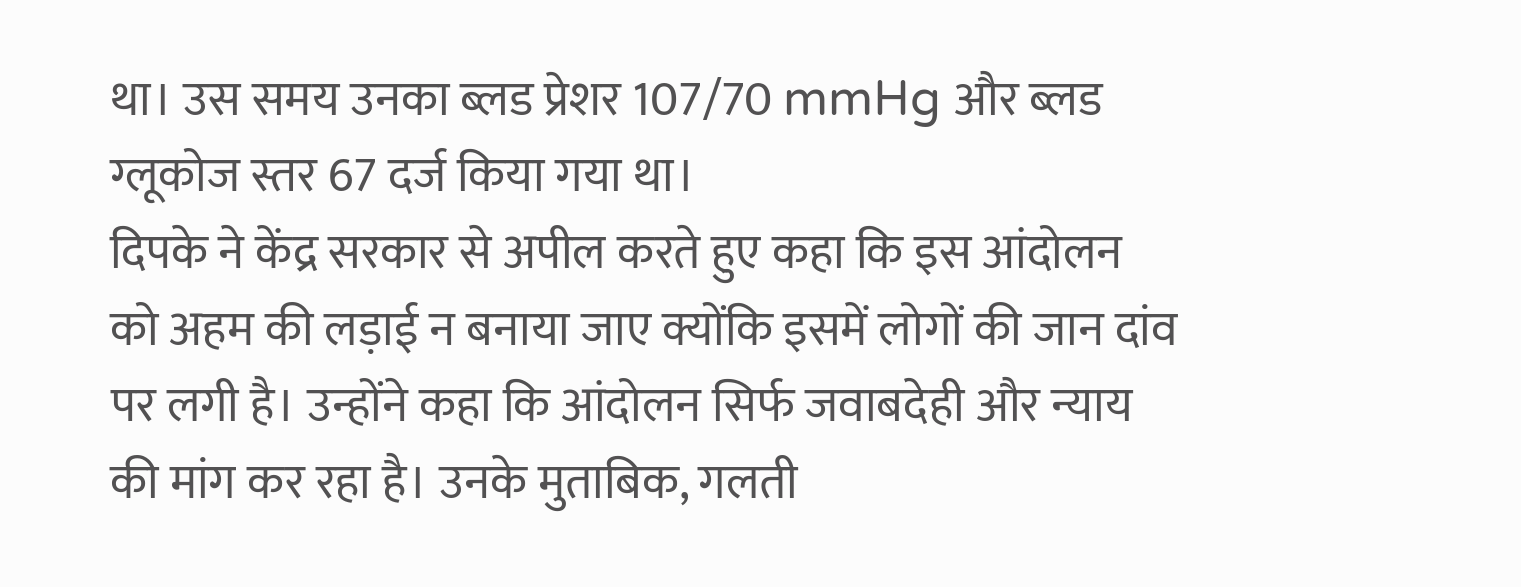था। उस समय उनका ब्लड प्रेशर 107/70 mmHg और ब्लड ग्लूकोज स्तर 67 दर्ज किया गया था।
दिपके ने केंद्र सरकार से अपील करते हुए कहा कि इस आंदोलन को अहम की लड़ाई न बनाया जाए क्योंकि इसमें लोगों की जान दांव पर लगी है। उन्होंने कहा कि आंदोलन सिर्फ जवाबदेही और न्याय की मांग कर रहा है। उनके मुताबिक, गलती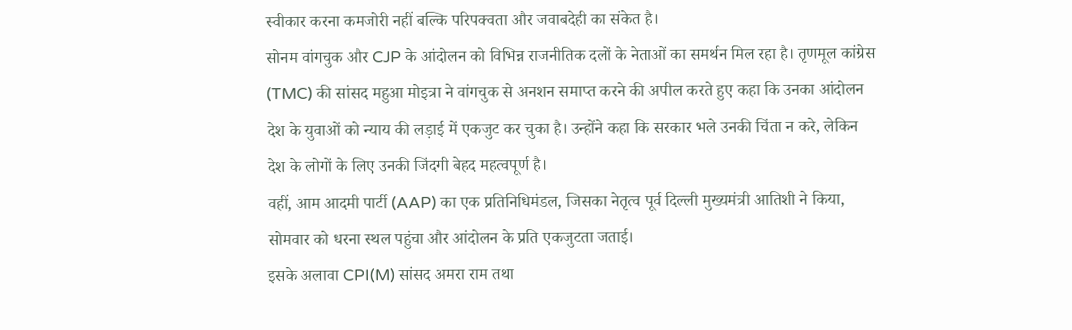स्वीकार करना कमजोरी नहीं बल्कि परिपक्वता और जवाबदेही का संकेत है।
सोनम वांगचुक और CJP के आंदोलन को विभिन्न राजनीतिक दलों के नेताओं का समर्थन मिल रहा है। तृणमूल कांग्रेस (TMC) की सांसद महुआ मोइत्रा ने वांगचुक से अनशन समाप्त करने की अपील करते हुए कहा कि उनका आंदोलन देश के युवाओं को न्याय की लड़ाई में एकजुट कर चुका है। उन्होंने कहा कि सरकार भले उनकी चिंता न करे, लेकिन देश के लोगों के लिए उनकी जिंदगी बेहद महत्वपूर्ण है।
वहीं, आम आदमी पार्टी (AAP) का एक प्रतिनिधिमंडल, जिसका नेतृत्व पूर्व दिल्ली मुख्यमंत्री आतिशी ने किया, सोमवार को धरना स्थल पहुंचा और आंदोलन के प्रति एकजुटता जताई।
इसके अलावा CPI(M) सांसद अमरा राम तथा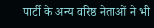पार्टी के अन्य वरिष्ठ नेताओं ने भी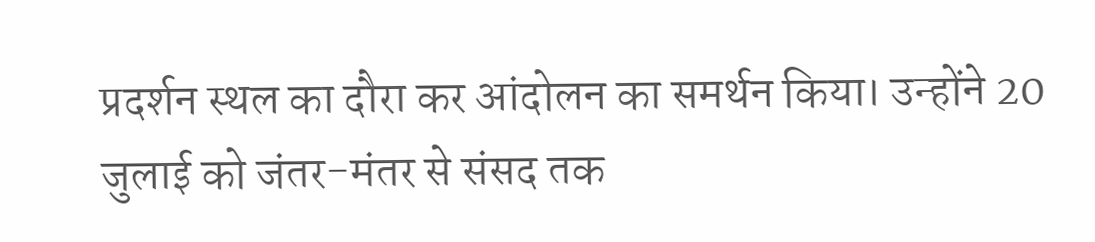प्रदर्शन स्थल का दौरा कर आंदोलन का समर्थन किया। उन्होंने 20 जुलाई को जंतर-मंतर से संसद तक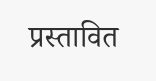प्रस्तावित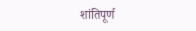शांतिपूर्ण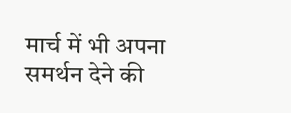मार्च में भी अपना समर्थन देने की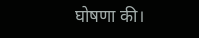घोषणा की।